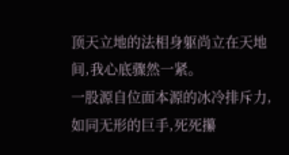顶天立地的法相身躯尚立在天地间,我心底骤然一紧。
一股源自位面本源的冰冷排斥力,如同无形的巨手,死死攥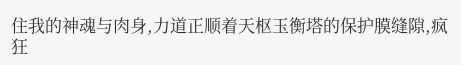住我的神魂与肉身,力道正顺着天枢玉衡塔的保护膜缝隙,疯狂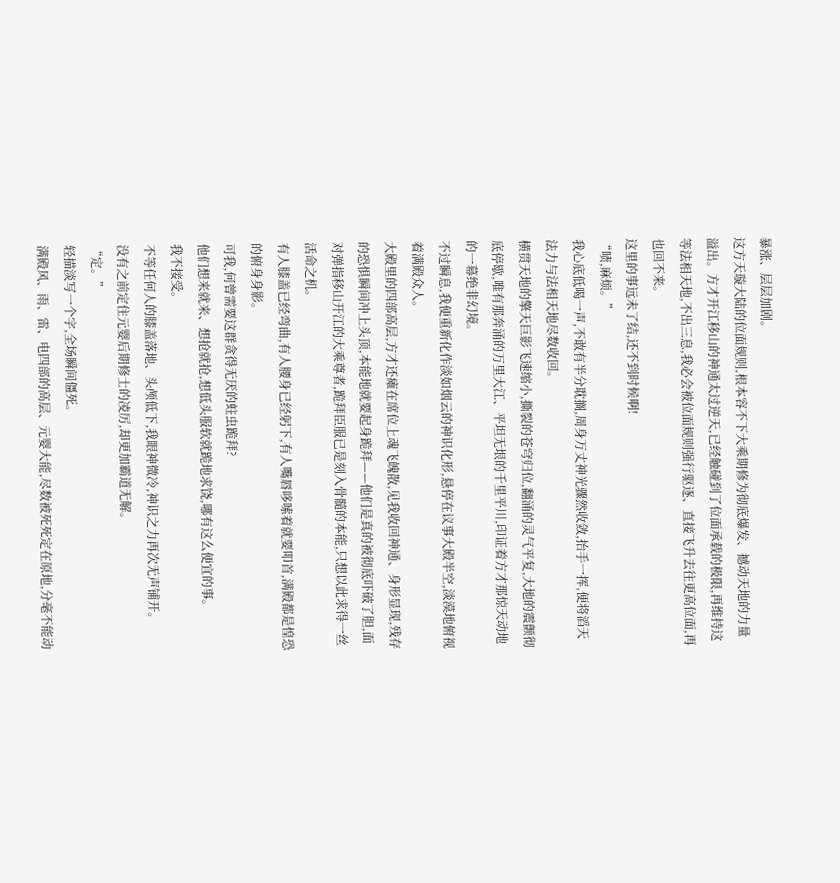暴涨、层层加剧。
这方天璇大陆的位面规则,根本容不下大乘期修为彻底爆发、撼动天地的力量溢出。方才开江移山的神通太过逆天,已经触碰到了位面承载的极限,再维持这等法相天地,不出三息,我必会被位面规则强行驱逐、直接飞升去往更高位面,再也回不来。
这里的事远未了结,还不到时候啊!
“啧,麻烦。”
我心底低喝一声,不敢有半分耽搁,周身万丈神光骤然收敛,抬手一挥,便将滔天法力与法相天地尽数收回。
横贯天地的擎天巨影飞速缩小,撕裂的苍穹归位,翻涌的灵气平复,大地的震颤彻底停歇,唯有那奔涌的万里大江、平坦无垠的千里平川,印证着方才那惊天动地的一幕绝非幻境。
不过瞬息,我便重新化作淡如烟云的神识化形,悬停在议事大殿半空,淡漠地俯视着满殿众人。
大殿里的四部高层,方才还瘫在席位上魂飞魄散,见我收回神通、身形显现,残存的恐惧瞬间冲上头顶,本能地就要起身跪拜——他们是真的被彻底吓破了胆,面对弹指移山开江的大乘尊者,跪拜臣服已是刻入骨髓的本能,只想以此求得一丝活命之机。
有人膝盖已经弯曲,有人腰身已经躬下,有人嘴唇哆嗦着就要叩首,满殿都是惶恐的俯身身影。
可我,何曾需要这群贪得无厌的蛀虫跪拜?
他们想来就来、想抢就抢,想低头服软就跪地求饶,哪有这么便宜的事。
我不接受。
不等任何人的膝盖落地、头颅低下,我眼神微冷,神识之力再次无声铺开。
没有之前定住元婴后期修士的凌厉,却更加霸道无解。
“定。”
轻描淡写一个字,全场瞬间僵死。
满殿风、雨、雷、电四部的高层、元婴大能,尽数被死死定在原地,分毫不能动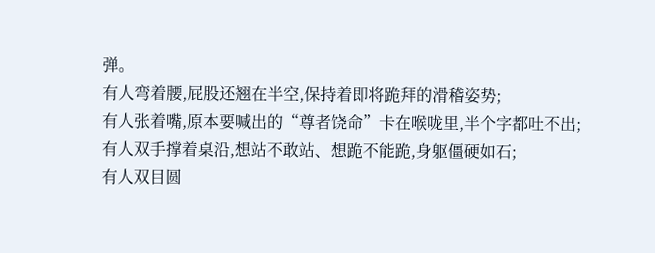弹。
有人弯着腰,屁股还翘在半空,保持着即将跪拜的滑稽姿势;
有人张着嘴,原本要喊出的“尊者饶命”卡在喉咙里,半个字都吐不出;
有人双手撑着桌沿,想站不敢站、想跪不能跪,身躯僵硬如石;
有人双目圆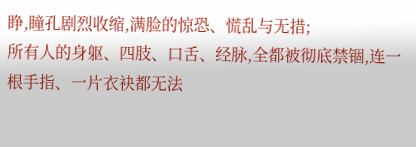睁,瞳孔剧烈收缩,满脸的惊恐、慌乱与无措;
所有人的身躯、四肢、口舌、经脉,全都被彻底禁锢,连一根手指、一片衣袂都无法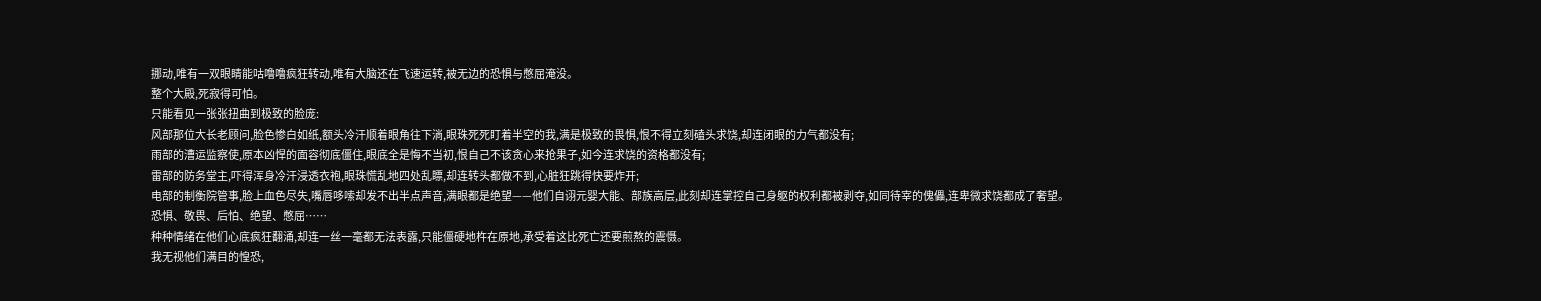挪动,唯有一双眼睛能咕噜噜疯狂转动,唯有大脑还在飞速运转,被无边的恐惧与憋屈淹没。
整个大殿,死寂得可怕。
只能看见一张张扭曲到极致的脸庞:
风部那位大长老顾问,脸色惨白如纸,额头冷汗顺着眼角往下淌,眼珠死死盯着半空的我,满是极致的畏惧,恨不得立刻磕头求饶,却连闭眼的力气都没有;
雨部的漕运监察使,原本凶悍的面容彻底僵住,眼底全是悔不当初,恨自己不该贪心来抢果子,如今连求饶的资格都没有;
雷部的防务堂主,吓得浑身冷汗浸透衣袍,眼珠慌乱地四处乱瞟,却连转头都做不到,心脏狂跳得快要炸开;
电部的制衡院管事,脸上血色尽失,嘴唇哆嗦却发不出半点声音,满眼都是绝望——他们自诩元婴大能、部族高层,此刻却连掌控自己身躯的权利都被剥夺,如同待宰的傀儡,连卑微求饶都成了奢望。
恐惧、敬畏、后怕、绝望、憋屈……
种种情绪在他们心底疯狂翻涌,却连一丝一毫都无法表露,只能僵硬地杵在原地,承受着这比死亡还要煎熬的震慑。
我无视他们满目的惶恐,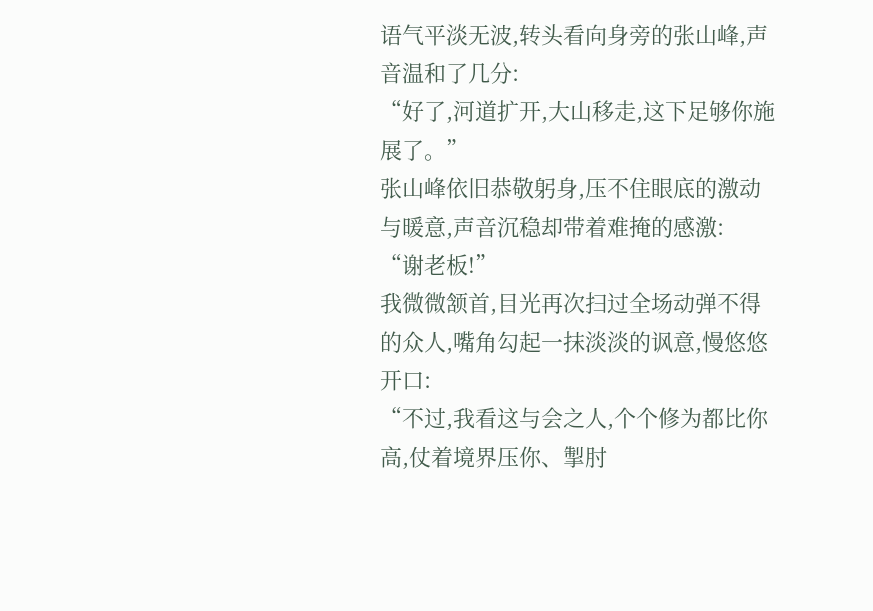语气平淡无波,转头看向身旁的张山峰,声音温和了几分:
“好了,河道扩开,大山移走,这下足够你施展了。”
张山峰依旧恭敬躬身,压不住眼底的激动与暖意,声音沉稳却带着难掩的感激:
“谢老板!”
我微微颔首,目光再次扫过全场动弹不得的众人,嘴角勾起一抹淡淡的讽意,慢悠悠开口:
“不过,我看这与会之人,个个修为都比你高,仗着境界压你、掣肘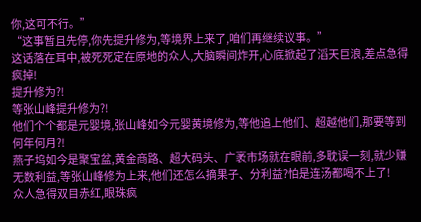你,这可不行。”
“这事暂且先停,你先提升修为,等境界上来了,咱们再继续议事。”
这话落在耳中,被死死定在原地的众人,大脑瞬间炸开,心底掀起了滔天巨浪,差点急得疯掉!
提升修为?!
等张山峰提升修为?!
他们个个都是元婴境,张山峰如今元婴黄境修为,等他追上他们、超越他们,那要等到何年何月?!
燕子坞如今是聚宝盆,黄金商路、超大码头、广袤市场就在眼前,多耽误一刻,就少赚无数利益,等张山峰修为上来,他们还怎么摘果子、分利益?怕是连汤都喝不上了!
众人急得双目赤红,眼珠疯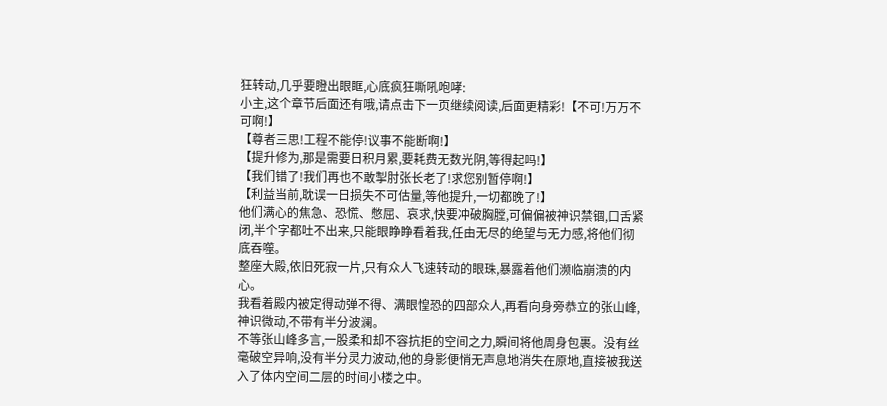狂转动,几乎要瞪出眼眶,心底疯狂嘶吼咆哮:
小主,这个章节后面还有哦,请点击下一页继续阅读,后面更精彩!【不可!万万不可啊!】
【尊者三思!工程不能停!议事不能断啊!】
【提升修为,那是需要日积月累,要耗费无数光阴,等得起吗!】
【我们错了!我们再也不敢掣肘张长老了!求您别暂停啊!】
【利益当前,耽误一日损失不可估量,等他提升,一切都晚了!】
他们满心的焦急、恐慌、憋屈、哀求,快要冲破胸膛,可偏偏被神识禁锢,口舌紧闭,半个字都吐不出来,只能眼睁睁看着我,任由无尽的绝望与无力感,将他们彻底吞噬。
整座大殿,依旧死寂一片,只有众人飞速转动的眼珠,暴露着他们濒临崩溃的内心。
我看着殿内被定得动弹不得、满眼惶恐的四部众人,再看向身旁恭立的张山峰,神识微动,不带有半分波澜。
不等张山峰多言,一股柔和却不容抗拒的空间之力,瞬间将他周身包裹。没有丝毫破空异响,没有半分灵力波动,他的身影便悄无声息地消失在原地,直接被我送入了体内空间二层的时间小楼之中。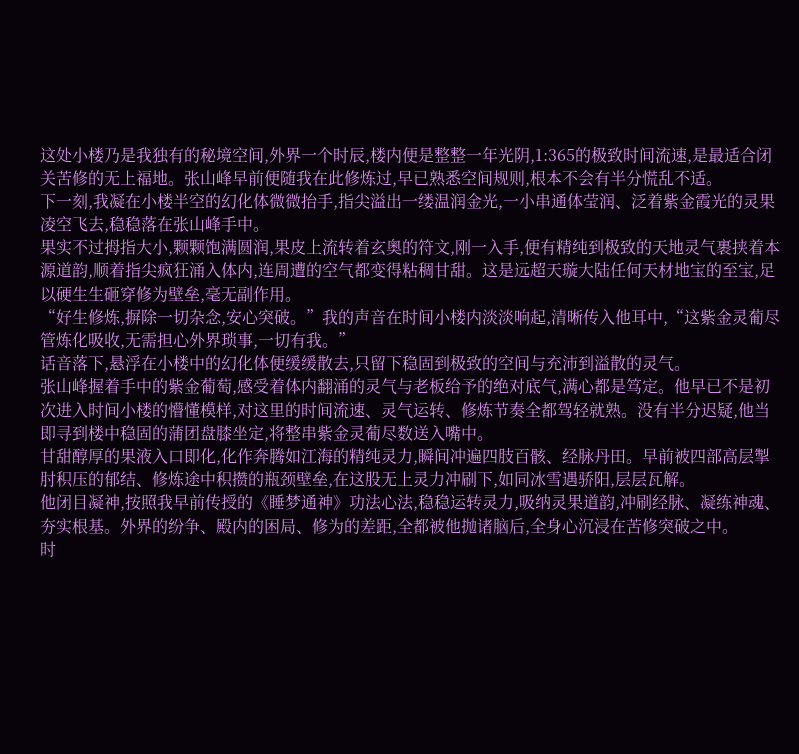这处小楼乃是我独有的秘境空间,外界一个时辰,楼内便是整整一年光阴,1:365的极致时间流速,是最适合闭关苦修的无上福地。张山峰早前便随我在此修炼过,早已熟悉空间规则,根本不会有半分慌乱不适。
下一刻,我凝在小楼半空的幻化体微微抬手,指尖溢出一缕温润金光,一小串通体莹润、泛着紫金霞光的灵果凌空飞去,稳稳落在张山峰手中。
果实不过拇指大小,颗颗饱满圆润,果皮上流转着玄奥的符文,刚一入手,便有精纯到极致的天地灵气裹挟着本源道韵,顺着指尖疯狂涌入体内,连周遭的空气都变得粘稠甘甜。这是远超天璇大陆任何天材地宝的至宝,足以硬生生砸穿修为壁垒,毫无副作用。
“好生修炼,摒除一切杂念,安心突破。”我的声音在时间小楼内淡淡响起,清晰传入他耳中,“这紫金灵葡尽管炼化吸收,无需担心外界琐事,一切有我。”
话音落下,悬浮在小楼中的幻化体便缓缓散去,只留下稳固到极致的空间与充沛到溢散的灵气。
张山峰握着手中的紫金葡萄,感受着体内翻涌的灵气与老板给予的绝对底气,满心都是笃定。他早已不是初次进入时间小楼的懵懂模样,对这里的时间流速、灵气运转、修炼节奏全都驾轻就熟。没有半分迟疑,他当即寻到楼中稳固的蒲团盘膝坐定,将整串紫金灵葡尽数送入嘴中。
甘甜醇厚的果液入口即化,化作奔腾如江海的精纯灵力,瞬间冲遍四肢百骸、经脉丹田。早前被四部高层掣肘积压的郁结、修炼途中积攒的瓶颈壁垒,在这股无上灵力冲刷下,如同冰雪遇骄阳,层层瓦解。
他闭目凝神,按照我早前传授的《睡梦通神》功法心法,稳稳运转灵力,吸纳灵果道韵,冲刷经脉、凝练神魂、夯实根基。外界的纷争、殿内的困局、修为的差距,全都被他抛诸脑后,全身心沉浸在苦修突破之中。
时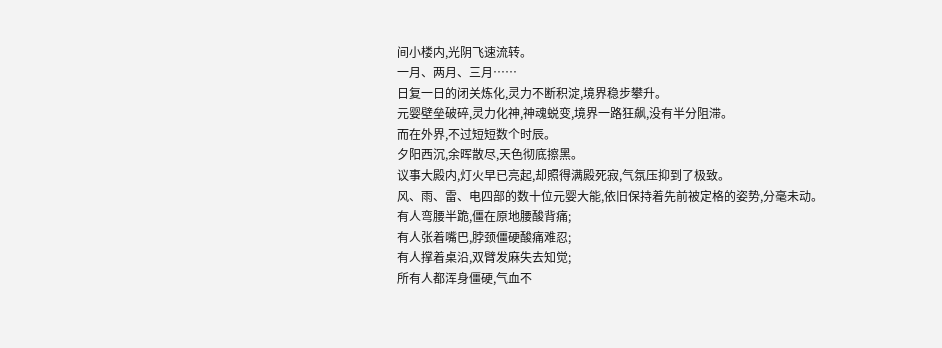间小楼内,光阴飞速流转。
一月、两月、三月……
日复一日的闭关炼化,灵力不断积淀,境界稳步攀升。
元婴壁垒破碎,灵力化神,神魂蜕变,境界一路狂飙,没有半分阻滞。
而在外界,不过短短数个时辰。
夕阳西沉,余晖散尽,天色彻底擦黑。
议事大殿内,灯火早已亮起,却照得满殿死寂,气氛压抑到了极致。
风、雨、雷、电四部的数十位元婴大能,依旧保持着先前被定格的姿势,分毫未动。
有人弯腰半跪,僵在原地腰酸背痛;
有人张着嘴巴,脖颈僵硬酸痛难忍;
有人撑着桌沿,双臂发麻失去知觉;
所有人都浑身僵硬,气血不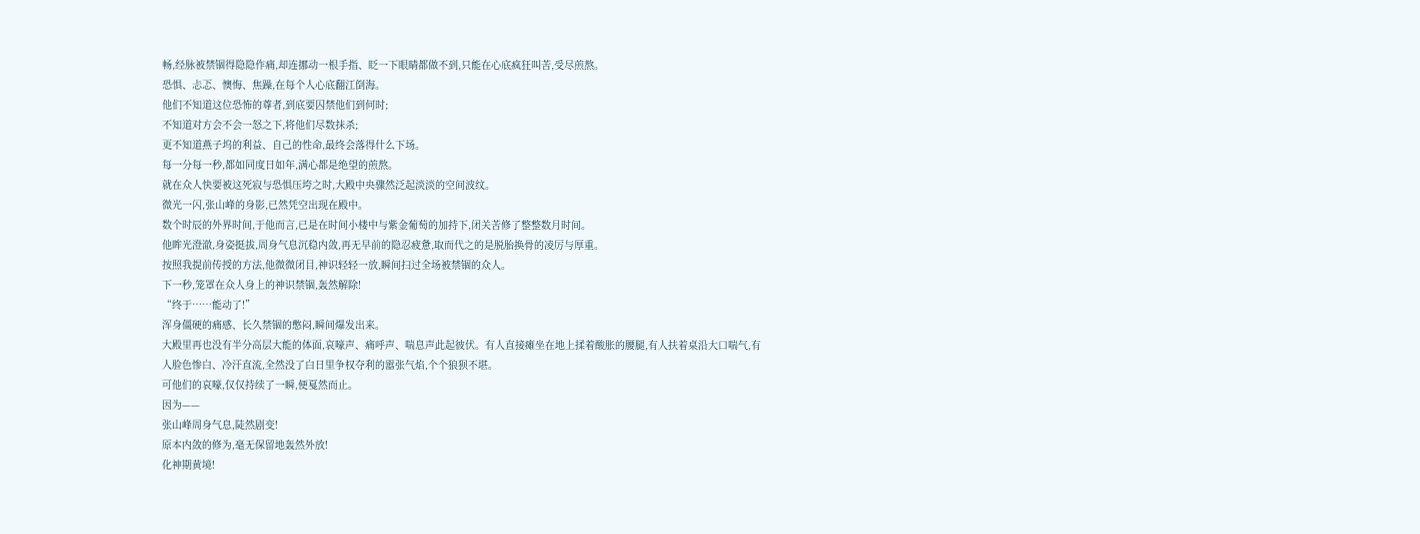畅,经脉被禁锢得隐隐作痛,却连挪动一根手指、眨一下眼睛都做不到,只能在心底疯狂叫苦,受尽煎熬。
恐惧、忐忑、懊悔、焦躁,在每个人心底翻江倒海。
他们不知道这位恐怖的尊者,到底要囚禁他们到何时;
不知道对方会不会一怒之下,将他们尽数抹杀;
更不知道燕子坞的利益、自己的性命,最终会落得什么下场。
每一分每一秒,都如同度日如年,满心都是绝望的煎熬。
就在众人快要被这死寂与恐惧压垮之时,大殿中央骤然泛起淡淡的空间波纹。
微光一闪,张山峰的身影,已然凭空出现在殿中。
数个时辰的外界时间,于他而言,已是在时间小楼中与紫金葡萄的加持下,闭关苦修了整整数月时间。
他眸光澄澈,身姿挺拔,周身气息沉稳内敛,再无早前的隐忍疲惫,取而代之的是脱胎换骨的凌厉与厚重。
按照我提前传授的方法,他微微闭目,神识轻轻一放,瞬间扫过全场被禁锢的众人。
下一秒,笼罩在众人身上的神识禁锢,轰然解除!
“终于……能动了!”
浑身僵硬的痛感、长久禁锢的憋闷,瞬间爆发出来。
大殿里再也没有半分高层大能的体面,哀嚎声、痛呼声、喘息声此起彼伏。有人直接瘫坐在地上揉着酸胀的腰腿,有人扶着桌沿大口喘气,有人脸色惨白、冷汗直流,全然没了白日里争权夺利的嚣张气焰,个个狼狈不堪。
可他们的哀嚎,仅仅持续了一瞬,便戛然而止。
因为——
张山峰周身气息,陡然剧变!
原本内敛的修为,毫无保留地轰然外放!
化神期黄境!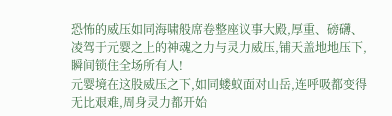恐怖的威压如同海啸般席卷整座议事大殿,厚重、磅礴、凌驾于元婴之上的神魂之力与灵力威压,铺天盖地地压下,瞬间锁住全场所有人!
元婴境在这股威压之下,如同蝼蚁面对山岳,连呼吸都变得无比艰难,周身灵力都开始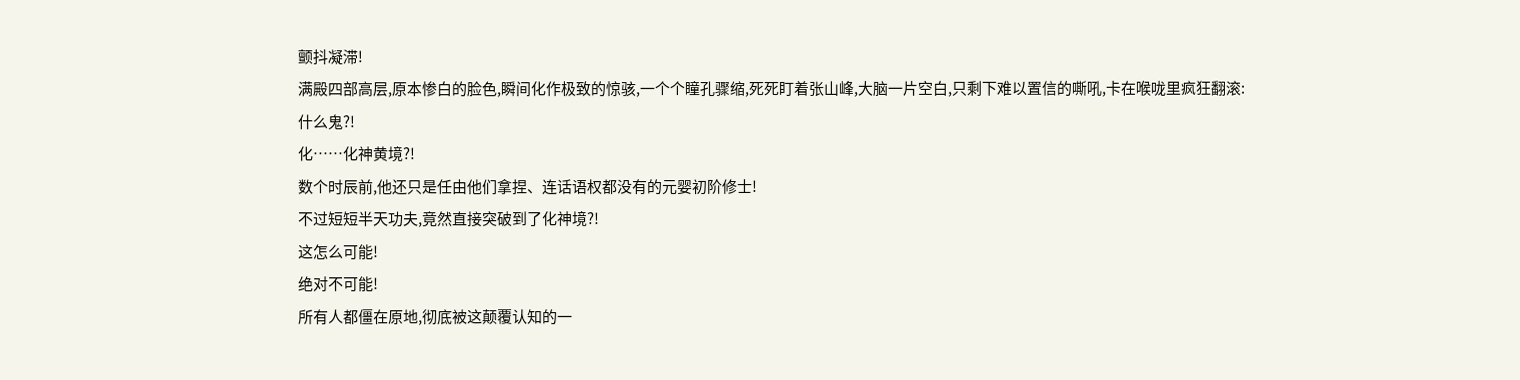颤抖凝滞!
满殿四部高层,原本惨白的脸色,瞬间化作极致的惊骇,一个个瞳孔骤缩,死死盯着张山峰,大脑一片空白,只剩下难以置信的嘶吼,卡在喉咙里疯狂翻滚:
什么鬼?!
化……化神黄境?!
数个时辰前,他还只是任由他们拿捏、连话语权都没有的元婴初阶修士!
不过短短半天功夫,竟然直接突破到了化神境?!
这怎么可能!
绝对不可能!
所有人都僵在原地,彻底被这颠覆认知的一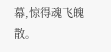幕,惊得魂飞魄散。